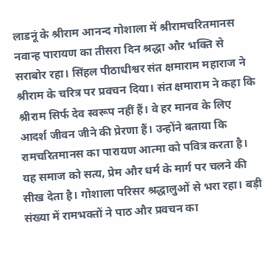लाडनूं के श्रीराम आनन्द गोशाला में श्रीरामचरितमानस नवान्ह पारायण का तीसरा दिन श्रद्धा और भक्ति से सराबोर रहा। सिंहल पीठाधीश्वर संत क्षमाराम महाराज ने श्रीराम के चरित्र पर प्रवचन दिया। संत क्षमाराम ने कहा कि श्रीराम सिर्फ देव स्वरूप नहीं हैं। वे हर मानव के लिए आदर्श जीवन जीने की प्रेरणा हैं। उन्होंने बताया कि रामचरितमानस का पारायण आत्मा को पवित्र करता है। यह समाज को सत्य, प्रेम और धर्म के मार्ग पर चलने की सीख देता है। गोशाला परिसर श्रद्धालुओं से भरा रहा। बड़ी संख्या में रामभक्तों ने पाठ और प्रवचन का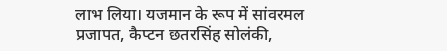लाभ लिया। यजमान के रूप में सांवरमल प्रजापत, कैप्टन छतरसिंह सोलंकी,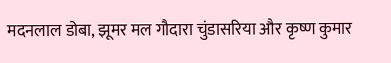मदनलाल डोबा, झूमर मल गौदारा चुंडासरिया और कृष्ण कुमार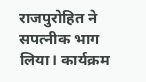राजपुरोहित ने सपत्नीक भाग लिया। कार्यक्रम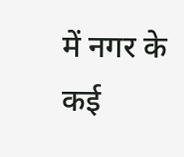में नगर के कई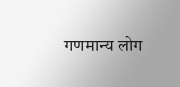गणमान्य लोग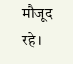मौजूद रहे।